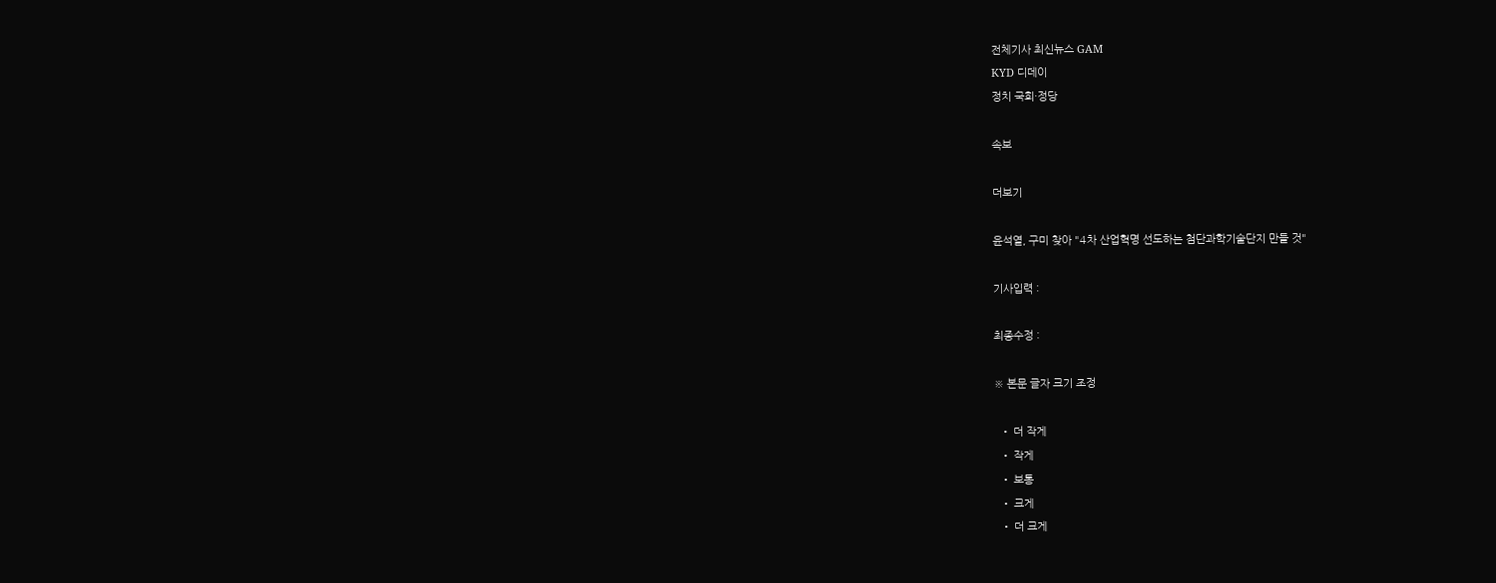전체기사 최신뉴스 GAM
KYD 디데이
정치 국회·정당

속보

더보기

윤석열, 구미 찾아 "4차 산업혁명 선도하는 첨단과학기술단지 만들 것"

기사입력 :

최종수정 :

※ 본문 글자 크기 조정

  • 더 작게
  • 작게
  • 보통
  • 크게
  • 더 크게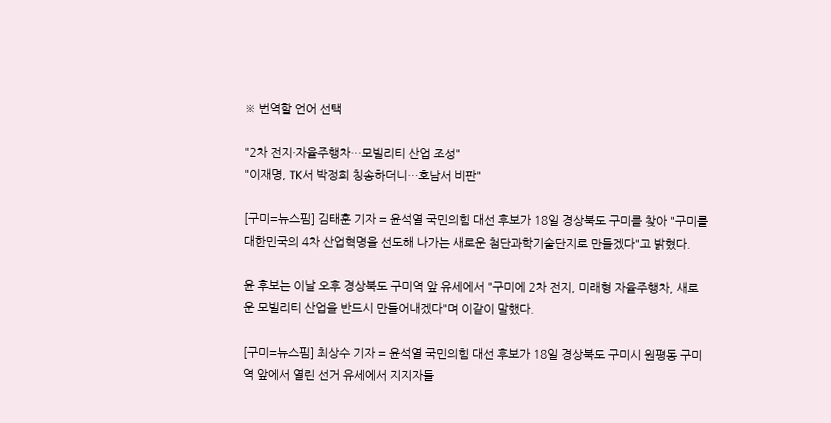※ 번역할 언어 선택

"2차 전지·자율주행차…모빌리티 산업 조성"
"이재명, TK서 박정희 칭송하더니…호남서 비판"

[구미=뉴스핌] 김태훈 기자 = 윤석열 국민의힘 대선 후보가 18일 경상북도 구미를 찾아 "구미를 대한민국의 4차 산업혁명을 선도해 나가는 새로운 첨단과학기술단지로 만들겠다"고 밝혔다.

윤 후보는 이날 오후 경상북도 구미역 앞 유세에서 "구미에 2차 전지, 미래형 자율주행차, 새로운 모빌리티 산업을 반드시 만들어내겠다"며 이같이 말했다.

[구미=뉴스핌] 최상수 기자 = 윤석열 국민의힘 대선 후보가 18일 경상북도 구미시 원평동 구미역 앞에서 열린 선거 유세에서 지지자들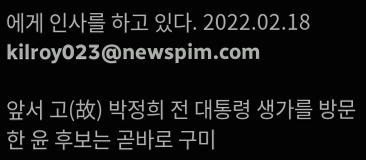에게 인사를 하고 있다. 2022.02.18 kilroy023@newspim.com

앞서 고(故) 박정희 전 대통령 생가를 방문한 윤 후보는 곧바로 구미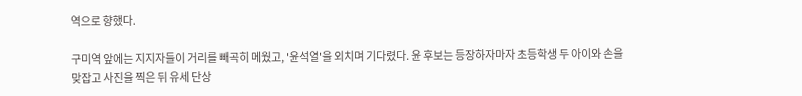역으로 향했다.

구미역 앞에는 지지자들이 거리를 빼곡히 메웠고, '윤석열'을 외치며 기다렸다. 윤 후보는 등장하자마자 초등학생 두 아이와 손을 맞잡고 사진을 찍은 뒤 유세 단상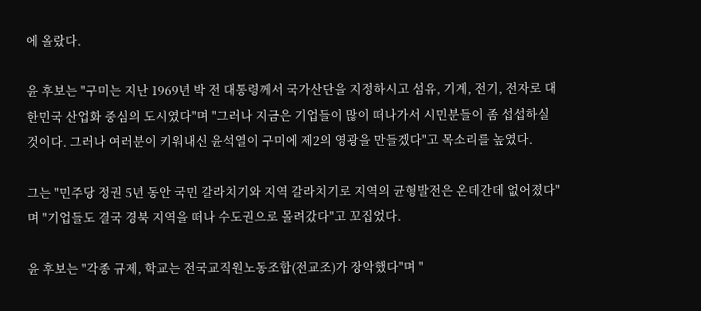에 올랐다.

윤 후보는 "구미는 지난 1969년 박 전 대통령께서 국가산단을 지정하시고 섬유, 기계, 전기, 전자로 대한민국 산업화 중심의 도시였다"며 "그러나 지금은 기업들이 많이 떠나가서 시민분들이 좀 섭섭하실 것이다. 그러나 여러분이 키워내신 윤석열이 구미에 제2의 영광을 만들겠다"고 목소리를 높였다.

그는 "민주당 정권 5년 동안 국민 갈라치기와 지역 갈라치기로 지역의 균형발전은 온데간데 없어졌다"며 "기업들도 결국 경북 지역을 떠나 수도권으로 몰려갔다"고 꼬집었다.

윤 후보는 "각종 규제, 학교는 전국교직원노동조합(전교조)가 장악했다"며 "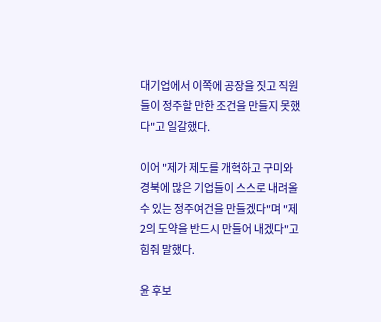대기업에서 이쪽에 공장을 짓고 직원들이 정주할 만한 조건을 만들지 못했다"고 일갈했다.

이어 "제가 제도를 개혁하고 구미와 경북에 많은 기업들이 스스로 내려올 수 있는 정주여건을 만들겠다"며 "제2의 도약을 반드시 만들어 내겠다"고 힘줘 말했다.

윤 후보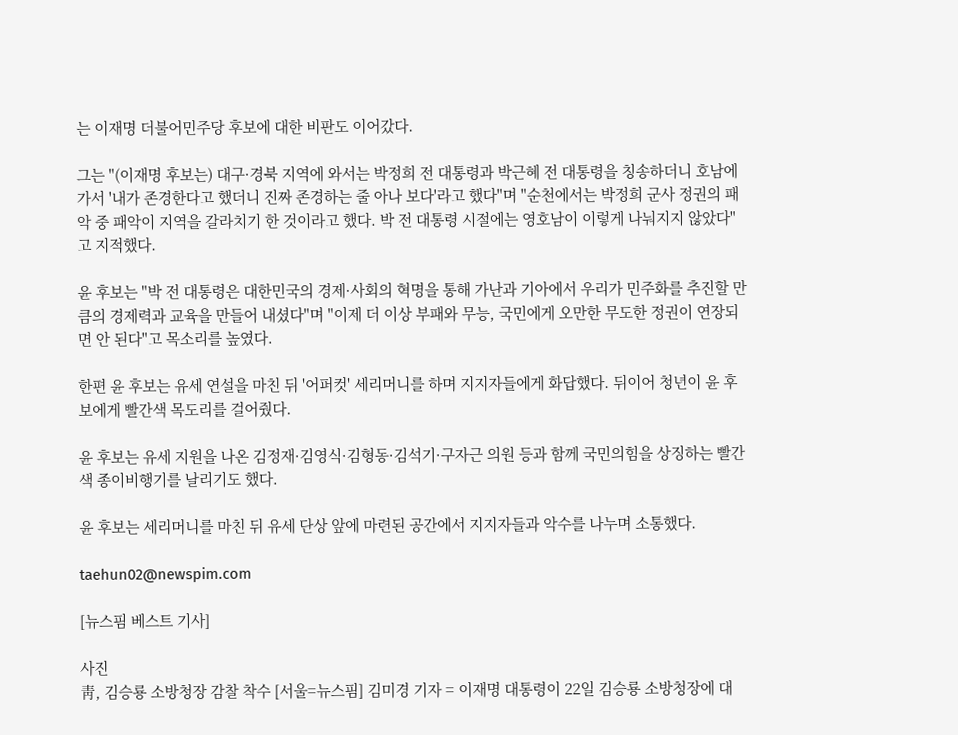는 이재명 더불어민주당 후보에 대한 비판도 이어갔다.

그는 "(이재명 후보는) 대구·경북 지역에 와서는 박정희 전 대통령과 박근혜 전 대통령을 칭송하더니 호남에 가서 '내가 존경한다고 했더니 진짜 존경하는 줄 아나 보다'라고 했다"며 "순천에서는 박정희 군사 정권의 패악 중 패악이 지역을 갈라치기 한 것이라고 했다. 박 전 대통령 시절에는 영호남이 이렇게 나눠지지 않았다"고 지적했다.

윤 후보는 "박 전 대통령은 대한민국의 경제·사회의 혁명을 통해 가난과 기아에서 우리가 민주화를 추진할 만큼의 경제력과 교육을 만들어 내셨다"며 "이제 더 이상 부패와 무능, 국민에게 오만한 무도한 정권이 연장되면 안 된다"고 목소리를 높였다.

한편 윤 후보는 유세 연설을 마친 뒤 '어퍼컷' 세리머니를 하며 지지자들에게 화답했다. 뒤이어 청년이 윤 후보에게 빨간색 목도리를 걸어줬다.

윤 후보는 유세 지원을 나온 김정재·김영식·김형동·김석기·구자근 의원 등과 함께 국민의힘을 상징하는 빨간색 종이비행기를 날리기도 했다.

윤 후보는 세리머니를 마친 뒤 유세 단상 앞에 마련된 공간에서 지지자들과 악수를 나누며 소통했다.

taehun02@newspim.com

[뉴스핌 베스트 기사]

사진
靑, 김승룡 소방청장 감찰 착수 [서울=뉴스핌] 김미경 기자 = 이재명 대통령이 22일 김승룡 소방청장에 대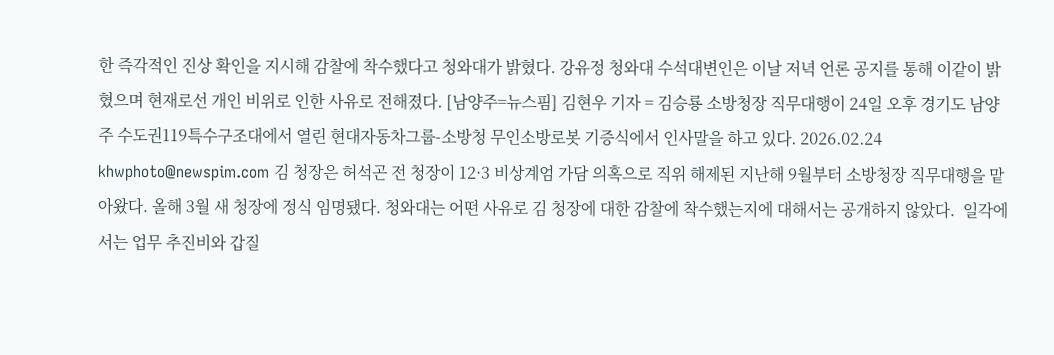한 즉각적인 진상 확인을 지시해 감찰에 착수했다고 청와대가 밝혔다. 강유정 청와대 수석대변인은 이날 저녁 언론 공지를 통해 이같이 밝혔으며 현재로선 개인 비위로 인한 사유로 전해졌다. [남양주=뉴스핌] 김현우 기자 = 김승룡 소방청장 직무대행이 24일 오후 경기도 남양주 수도권119특수구조대에서 열린 현대자동차그룹-소방청 무인소방로봇 기증식에서 인사말을 하고 있다. 2026.02.24 khwphoto@newspim.com 김 청장은 허석곤 전 청장이 12·3 비상계엄 가담 의혹으로 직위 해제된 지난해 9월부터 소방청장 직무대행을 맡아왔다. 올해 3월 새 청장에 정식 임명됐다. 청와대는 어떤 사유로 김 청장에 대한 감찰에 착수했는지에 대해서는 공개하지 않았다.  일각에서는 업무 추진비와 갑질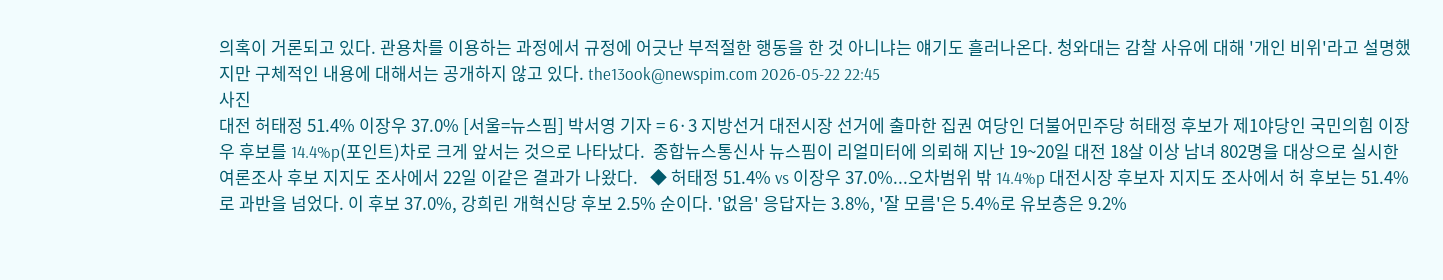의혹이 거론되고 있다. 관용차를 이용하는 과정에서 규정에 어긋난 부적절한 행동을 한 것 아니냐는 얘기도 흘러나온다. 청와대는 감찰 사유에 대해 '개인 비위'라고 설명했지만 구체적인 내용에 대해서는 공개하지 않고 있다. the13ook@newspim.com 2026-05-22 22:45
사진
대전 허태정 51.4% 이장우 37.0% [서울=뉴스핌] 박서영 기자 = 6·3 지방선거 대전시장 선거에 출마한 집권 여당인 더불어민주당 허태정 후보가 제1야당인 국민의힘 이장우 후보를 14.4%p(포인트)차로 크게 앞서는 것으로 나타났다.  종합뉴스통신사 뉴스핌이 리얼미터에 의뢰해 지난 19~20일 대전 18살 이상 남녀 802명을 대상으로 실시한 여론조사 후보 지지도 조사에서 22일 이같은 결과가 나왔다.   ◆ 허태정 51.4% vs 이장우 37.0%...오차범위 밖 14.4%p 대전시장 후보자 지지도 조사에서 허 후보는 51.4%로 과반을 넘었다. 이 후보 37.0%, 강희린 개혁신당 후보 2.5% 순이다. '없음' 응답자는 3.8%, '잘 모름'은 5.4%로 유보층은 9.2%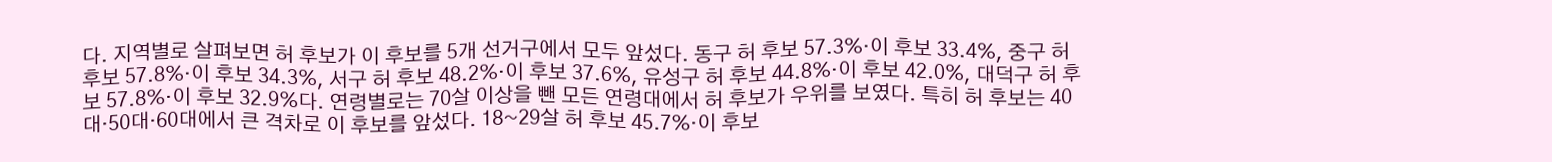다. 지역별로 살펴보면 허 후보가 이 후보를 5개 선거구에서 모두 앞섰다. 동구 허 후보 57.3%·이 후보 33.4%, 중구 허 후보 57.8%·이 후보 34.3%, 서구 허 후보 48.2%·이 후보 37.6%, 유성구 허 후보 44.8%·이 후보 42.0%, 대덕구 허 후보 57.8%·이 후보 32.9%다. 연령별로는 70살 이상을 뺀 모든 연령대에서 허 후보가 우위를 보였다. 특히 허 후보는 40대·50대·60대에서 큰 격차로 이 후보를 앞섰다. 18~29살 허 후보 45.7%·이 후보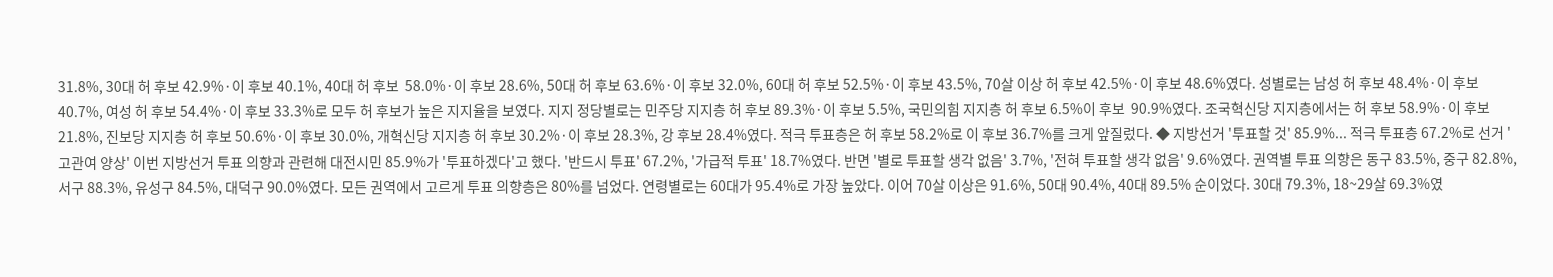31.8%, 30대 허 후보 42.9%·이 후보 40.1%, 40대 허 후보  58.0%·이 후보 28.6%, 50대 허 후보 63.6%·이 후보 32.0%, 60대 허 후보 52.5%·이 후보 43.5%, 70살 이상 허 후보 42.5%·이 후보 48.6%였다. 성별로는 남성 허 후보 48.4%·이 후보 40.7%, 여성 허 후보 54.4%·이 후보 33.3%로 모두 허 후보가 높은 지지율을 보였다. 지지 정당별로는 민주당 지지층 허 후보 89.3%·이 후보 5.5%, 국민의힘 지지층 허 후보 6.5%이 후보  90.9%였다. 조국혁신당 지지층에서는 허 후보 58.9%·이 후보 21.8%, 진보당 지지층 허 후보 50.6%·이 후보 30.0%, 개혁신당 지지층 허 후보 30.2%·이 후보 28.3%, 강 후보 28.4%였다. 적극 투표층은 허 후보 58.2%로 이 후보 36.7%를 크게 앞질렀다. ◆ 지방선거 '투표할 것' 85.9%... 적극 투표층 67.2%로 선거 '고관여 양상' 이번 지방선거 투표 의향과 관련해 대전시민 85.9%가 '투표하겠다'고 했다. '반드시 투표' 67.2%, '가급적 투표' 18.7%였다. 반면 '별로 투표할 생각 없음' 3.7%, '전혀 투표할 생각 없음' 9.6%였다. 권역별 투표 의향은 동구 83.5%, 중구 82.8%, 서구 88.3%, 유성구 84.5%, 대덕구 90.0%였다. 모든 권역에서 고르게 투표 의향층은 80%를 넘었다. 연령별로는 60대가 95.4%로 가장 높았다. 이어 70살 이상은 91.6%, 50대 90.4%, 40대 89.5% 순이었다. 30대 79.3%, 18~29살 69.3%였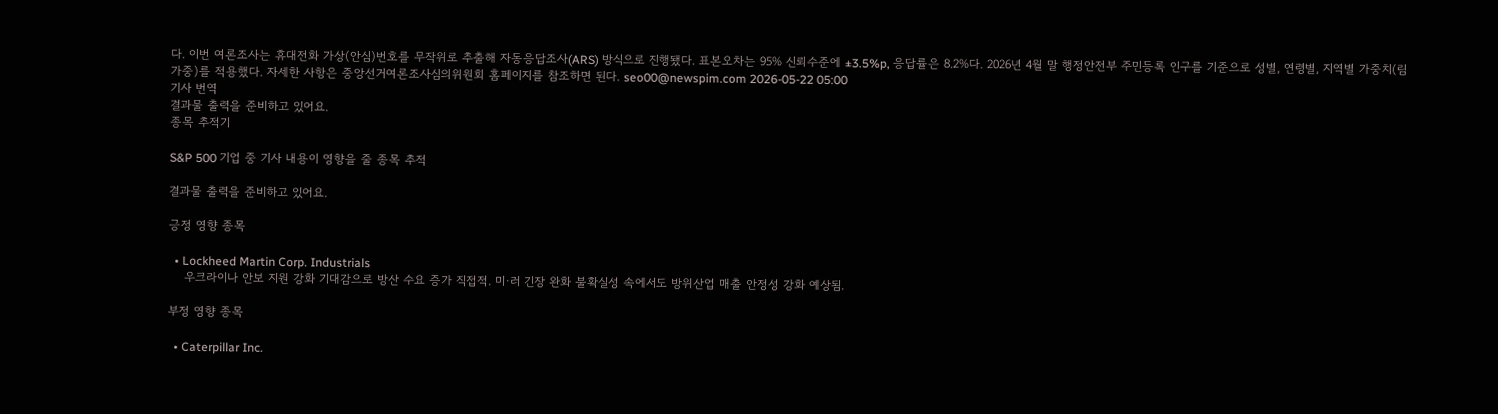다. 이번 여론조사는 휴대전화 가상(안심)번호를 무작위로 추출해 자동응답조사(ARS) 방식으로 진행됐다. 표본오차는 95% 신뢰수준에 ±3.5%p, 응답률은 8.2%다. 2026년 4월 말 행정안전부 주민등록 인구를 기준으로 성별, 연령별, 지역별 가중치(림 가중)를 적용했다. 자세한 사항은 중앙선거여론조사심의위원회 홈페이지를 참조하면 된다. seo00@newspim.com 2026-05-22 05:00
기사 번역
결과물 출력을 준비하고 있어요.
종목 추적기

S&P 500 기업 중 기사 내용이 영향을 줄 종목 추적

결과물 출력을 준비하고 있어요.

긍정 영향 종목

  • Lockheed Martin Corp. Industrials
    우크라이나 안보 지원 강화 기대감으로 방산 수요 증가 직접적. 미·러 긴장 완화 불확실성 속에서도 방위산업 매출 안정성 강화 예상됨.

부정 영향 종목

  • Caterpillar Inc.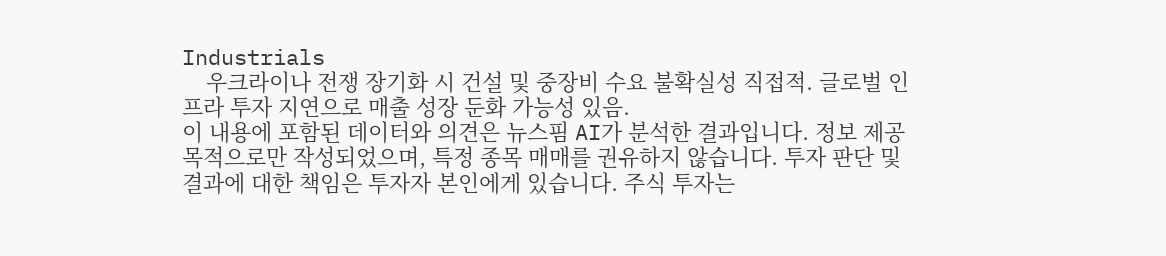Industrials
    우크라이나 전쟁 장기화 시 건설 및 중장비 수요 불확실성 직접적. 글로벌 인프라 투자 지연으로 매출 성장 둔화 가능성 있음.
이 내용에 포함된 데이터와 의견은 뉴스핌 AI가 분석한 결과입니다. 정보 제공 목적으로만 작성되었으며, 특정 종목 매매를 권유하지 않습니다. 투자 판단 및 결과에 대한 책임은 투자자 본인에게 있습니다. 주식 투자는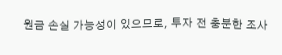원금 손실 가능성이 있으므로, 투자 전 충분한 조사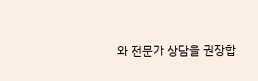와 전문가 상담을 권장합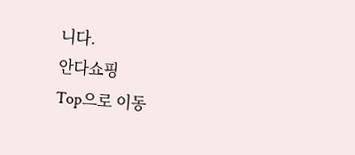니다.
안다쇼핑
Top으로 이동